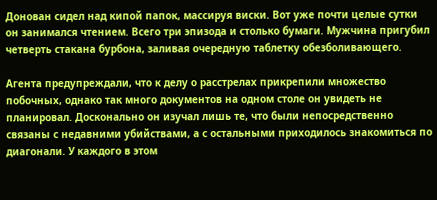Донован сидел над кипой папок, массируя виски. Вот уже почти целые сутки он занимался чтением. Всего три эпизода и столько бумаги. Мужчина пригубил четверть стакана бурбона, заливая очередную таблетку обезболивающего.

Агента предупреждали, что к делу о расстрелах прикрепили множество побочных, однако так много документов на одном столе он увидеть не планировал. Досконально он изучал лишь те, что были непосредственно связаны с недавними убийствами, а с остальными приходилось знакомиться по диагонали. У каждого в этом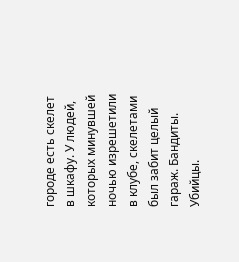городе есть скелет в шкафу. У людей, которых минувшей ночью изрешетили в клубе, скелетами был забит целый гараж. Бандиты. Убийцы.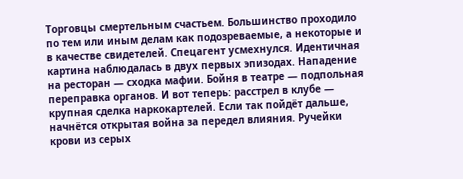Торговцы смертельным счастьем. Большинство проходило по тем или иным делам как подозреваемые, а некоторые и в качестве свидетелей. Спецагент усмехнулся. Идентичная картина наблюдалась в двух первых эпизодах. Нападение на ресторан — сходка мафии. Бойня в театре — подпольная переправка органов. И вот теперь: расстрел в клубе — крупная сделка наркокартелей. Если так пойдёт дальше, начнётся открытая война за передел влияния. Ручейки крови из серых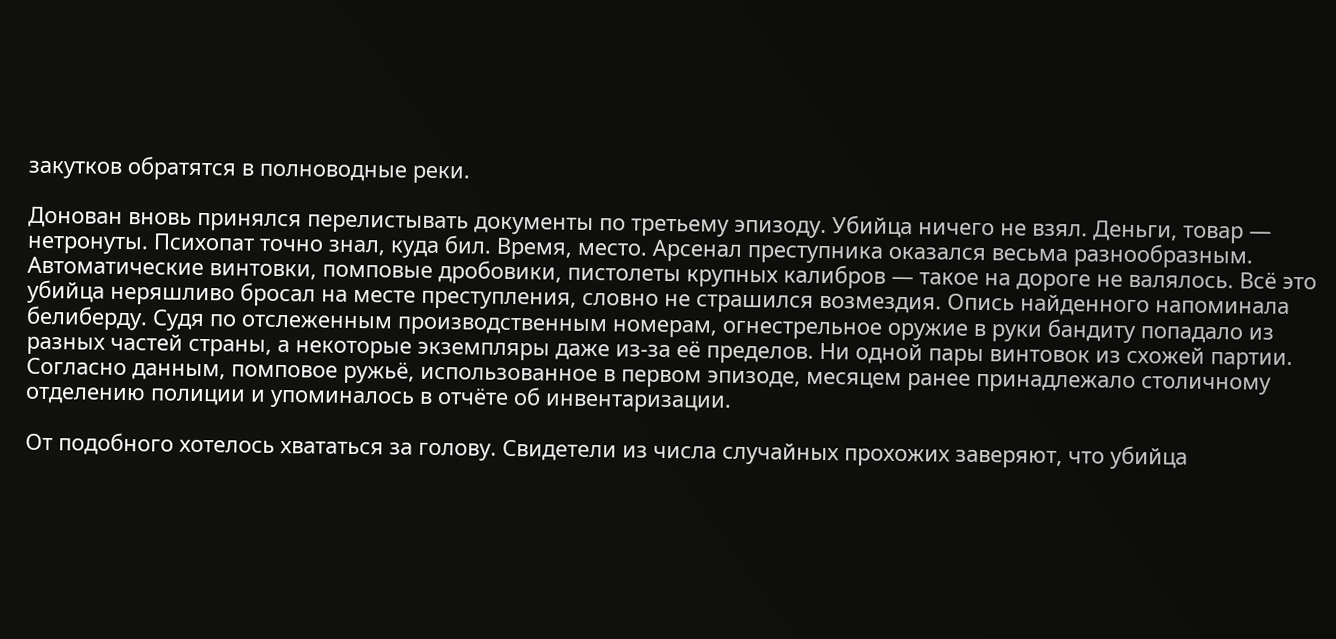закутков обратятся в полноводные реки.

Донован вновь принялся перелистывать документы по третьему эпизоду. Убийца ничего не взял. Деньги, товар — нетронуты. Психопат точно знал, куда бил. Время, место. Арсенал преступника оказался весьма разнообразным. Автоматические винтовки, помповые дробовики, пистолеты крупных калибров — такое на дороге не валялось. Всё это убийца неряшливо бросал на месте преступления, словно не страшился возмездия. Опись найденного напоминала белиберду. Судя по отслеженным производственным номерам, огнестрельное оружие в руки бандиту попадало из разных частей страны, а некоторые экземпляры даже из-за её пределов. Ни одной пары винтовок из схожей партии. Согласно данным, помповое ружьё, использованное в первом эпизоде, месяцем ранее принадлежало столичному отделению полиции и упоминалось в отчёте об инвентаризации.

От подобного хотелось хвататься за голову. Свидетели из числа случайных прохожих заверяют, что убийца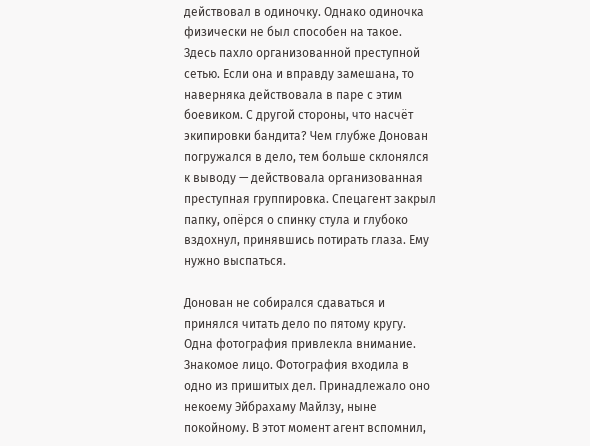действовал в одиночку. Однако одиночка физически не был способен на такое. Здесь пахло организованной преступной сетью. Если она и вправду замешана, то наверняка действовала в паре с этим боевиком. С другой стороны, что насчёт экипировки бандита? Чем глубже Донован погружался в дело, тем больше склонялся к выводу — действовала организованная преступная группировка. Спецагент закрыл папку, опёрся о спинку стула и глубоко вздохнул, принявшись потирать глаза. Ему нужно выспаться.

Донован не собирался сдаваться и принялся читать дело по пятому кругу. Одна фотография привлекла внимание. Знакомое лицо. Фотография входила в одно из пришитых дел. Принадлежало оно некоему Эйбрахаму Майлзу, ныне покойному. В этот момент агент вспомнил,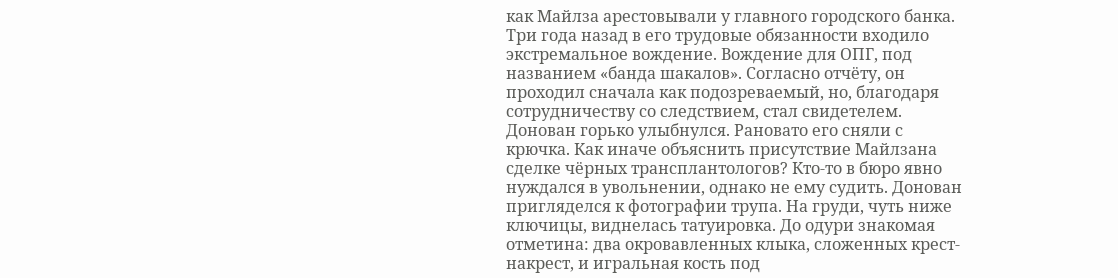как Майлза арестовывали у главного городского банка. Три года назад в его трудовые обязанности входило экстремальное вождение. Вождение для ОПГ, под названием «банда шакалов». Согласно отчёту, он проходил сначала как подозреваемый, но, благодаря сотрудничеству со следствием, стал свидетелем. Донован горько улыбнулся. Рановато его сняли с крючка. Как иначе объяснить присутствие Майлзана сделке чёрных трансплантологов? Кто-то в бюро явно нуждался в увольнении, однако не ему судить. Донован пригляделся к фотографии трупа. На груди, чуть ниже ключицы, виднелась татуировка. До одури знакомая отметина: два окровавленных клыка, сложенных крест-накрест, и игральная кость под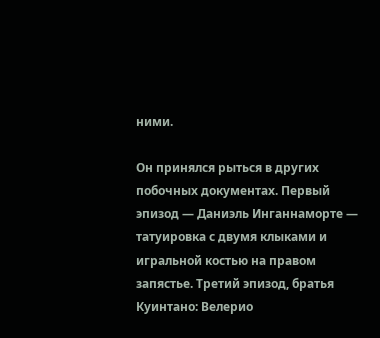ними.

Он принялся рыться в других побочных документах. Первый эпизод — Даниэль Инганнаморте — татуировка с двумя клыками и игральной костью на правом запястье. Третий эпизод, братья Куинтано: Велерио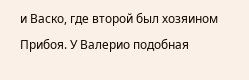и Васко, где второй был хозяином Прибоя. У Валерио подобная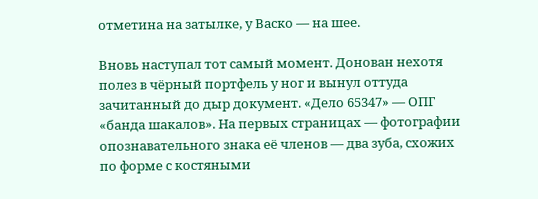отметина на затылке, у Васко — на шее.

Вновь наступал тот самый момент. Донован нехотя полез в чёрный портфель у ног и вынул оттуда зачитанный до дыр документ. «Дело 65347» — ОПГ «банда шакалов». На первых страницах — фотографии опознавательного знака её членов — два зуба, схожих по форме с костяными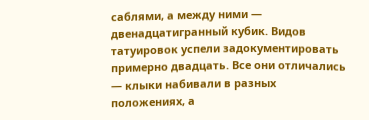саблями, а между ними — двенадцатигранный кубик. Видов татуировок успели задокументировать примерно двадцать. Все они отличались — клыки набивали в разных положениях, а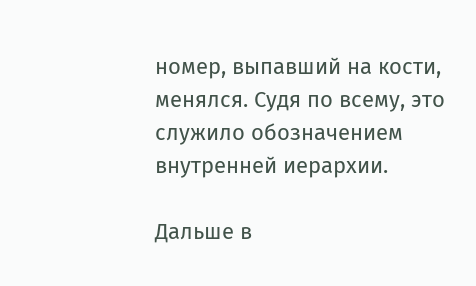номер, выпавший на кости, менялся. Судя по всему, это служило обозначением внутренней иерархии.

Дальше в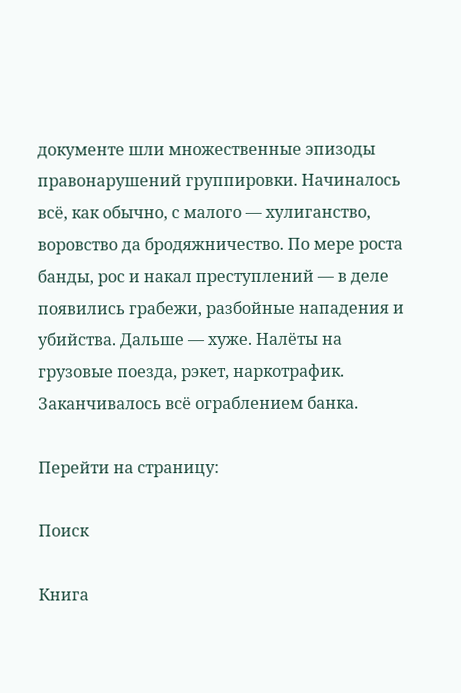документе шли множественные эпизоды правонарушений группировки. Начиналось всё, как обычно, с малого — хулиганство, воровство да бродяжничество. По мере роста банды, рос и накал преступлений — в деле появились грабежи, разбойные нападения и убийства. Дальше — хуже. Налёты на грузовые поезда, рэкет, наркотрафик. Заканчивалось всё ограблением банка.

Перейти на страницу:

Поиск

Книга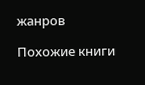жанров

Похожие книги